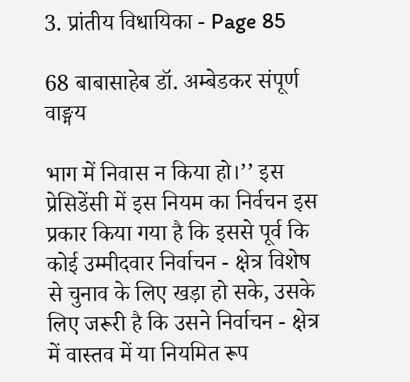3. प्रांतीय विधायिका - Page 85

68 बाबासाहेब डॉ. अम्बेडकर संपूर्ण वाङ्मय

भाग में निवास न किया हो।’’ इस प्रेसिडेंसी में इस नियम का निर्वचन इस प्रकार किया गया है कि इससे पूर्व कि कोई उम्मीदवार निर्वाचन - क्षेत्र विशेष से चुनाव के लिए खड़ा हो सके, उसके लिए जरूरी है कि उसने निर्वाचन - क्षेत्र में वास्तव में या नियमित रूप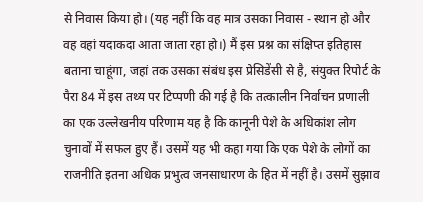से निवास किया हो। (यह नहीं कि वह मात्र उसका निवास - स्थान हो और वह वहां यदाकदा आता जाता रहा हो।) मैं इस प्रश्न का संक्षिप्त इतिहास बताना चाहूंगा, जहां तक उसका संबंध इस प्रेसिडेंसी से है, संयुक्त रिपोर्ट के पैरा 84 में इस तथ्य पर टिप्पणी की गई है कि तत्कालीन निर्वाचन प्रणाली का एक उल्लेखनीय परिणाम यह है कि कानूनी पेशे के अधिकांश लोग चुनावों में सफल हुए हैं। उसमें यह भी कहा गया कि एक पेशे के लोगों का राजनीति इतना अधिक प्रभुत्व जनसाधारण के हित में नहीं है। उसमें सुझाव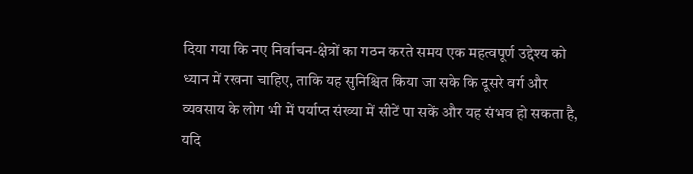दिया गया कि नए निर्वाचन-क्षेत्रों का गठन करते समय एक महत्वपूर्ण उद्देश्य को ध्यान में रखना चाहिए, ताकि यह सुनिश्चित किया जा सके कि दूसरे वर्ग और व्यवसाय के लोग भी में पर्याप्त संख्या में सीटें पा सकें और यह संभव हो सकता है, यदि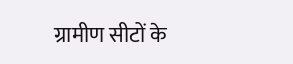ग्रामीण सीटों के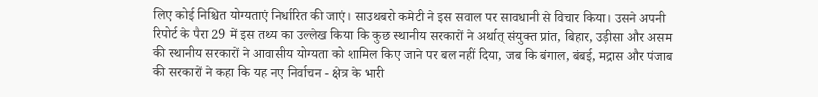लिए कोई निश्चित योग्यताएं निर्धारित की जाएं। साउथबरो कमेटी ने इस सवाल पर सावधानी से विचार किया। उसने अपनी रिपोर्ट के पैरा 29 में इस तथ्य का उल्लेख किया कि कुछ स्थानीय सरकारों ने अर्थात् संयुक्त प्रांत, बिहार, उड़ीसा और असम की स्थानीय सरकारों ने आवासीय योग्यता को शामिल किए जाने पर बल नहीं दिया, जब कि बंगाल, बंबई, मद्रास और पंजाब की सरकारों ने कहा कि यह नए निर्वाचन - क्षेत्र के भारी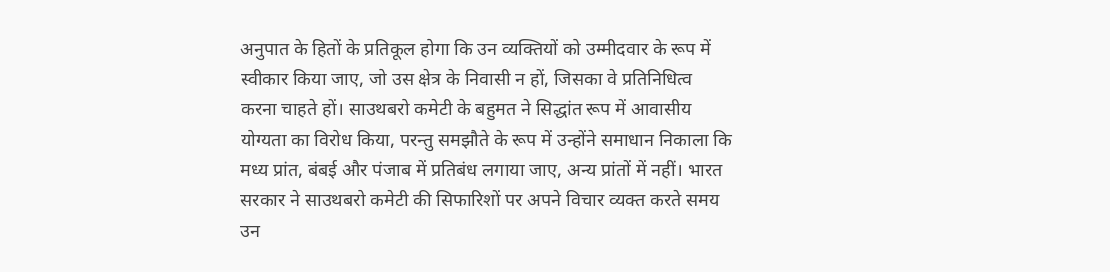अनुपात के हितों के प्रतिकूल होगा कि उन व्यक्तियों को उम्मीदवार के रूप में स्वीकार किया जाए, जो उस क्षेत्र के निवासी न हों, जिसका वे प्रतिनिधित्व करना चाहते हों। साउथबरो कमेटी के बहुमत ने सिद्धांत रूप में आवासीय योग्यता का विरोध किया, परन्तु समझौते के रूप में उन्होंने समाधान निकाला कि मध्य प्रांत, बंबई और पंजाब में प्रतिबंध लगाया जाए, अन्य प्रांतों में नहीं। भारत सरकार ने साउथबरो कमेटी की सिफारिशों पर अपने विचार व्यक्त करते समय उन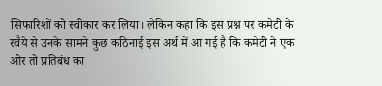सिफारिशों को स्वीकार कर लिया। लेकिन कहा कि इस प्रश्न पर कमेटी के रवैये से उनके सामने कुछ कठिनाई इस अर्थ में आ गई है कि कमेटी ने एक ओर तो प्रतिबंध का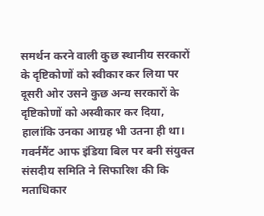समर्थन करने वाली कुछ स्थानीय सरकारों के दृष्टिकोणों को स्वीकार कर लिया पर दूसरी ओर उसने कुछ अन्य सरकारों के दृष्टिकोणों को अस्वीकार कर दिया, हालांकि उनका आग्रह भी उतना ही था। गवर्नमैंट आफ इंडिया बिल पर बनी संयुक्त संसदीय समिति ने सिफारिश की कि मताधिकार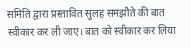समिति द्वारा प्रस्तावित सुलह समझौते की बात स्वीकार कर ली जाए। बात को स्वीकार कर लिया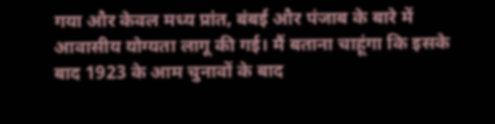गया और केवल मध्य प्रांत, बंबई और पंजाब के बारे में आवासीय योग्यता लागू की गई। मैं बताना चाहूंगा कि इसके बाद 1923 के आम चुनावों के बाद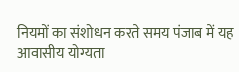नियमों का संशोधन करते समय पंजाब में यह आवासीय योग्यता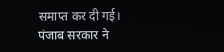समाप्त कर दी गई। पंजाब सरकार ने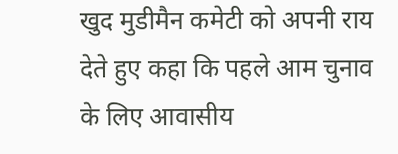खुद मुडीमैन कमेटी को अपनी राय देते हुए कहा कि पहले आम चुनाव के लिए आवासीय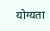योग्यता